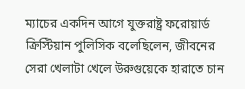ম্যাচের একদিন আগে যুক্তরাষ্ট্র ফরোয়ার্ড ক্রিস্টিয়ান পুলিসিক বলেছিলেন, জীবনের সেরা খেলাটা খেলে উরুগুয়েকে হারাতে চান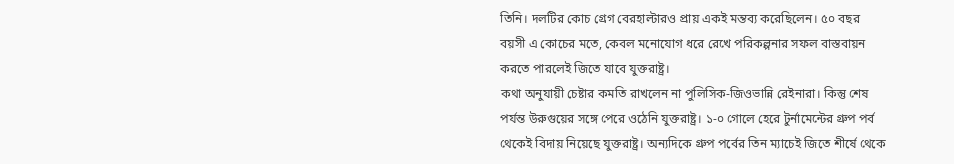তিনি। দলটির কোচ গ্রেগ বেরহাল্টারও প্রায় একই মন্তব্য করেছিলেন। ৫০ বছর বয়সী এ কোচের মতে, কেবল মনোযোগ ধরে রেখে পরিকল্পনার সফল বাস্তবায়ন করতে পারলেই জিতে যাবে যুক্তরাষ্ট্র।
কথা অনুযায়ী চেষ্টার কমতি রাখলেন না পুলিসিক-জিওভান্নি রেইনারা। কিন্তু শেষ পর্যন্ত উরুগুয়ের সঙ্গে পেরে ওঠেনি যুক্তরাষ্ট্র। ১-০ গোলে হেরে টুর্নামেন্টের গ্রুপ পর্ব থেকেই বিদায় নিয়েছে যুক্তরাষ্ট্র। অন্যদিকে গ্রুপ পর্বের তিন ম্যাচেই জিতে শীর্ষে থেকে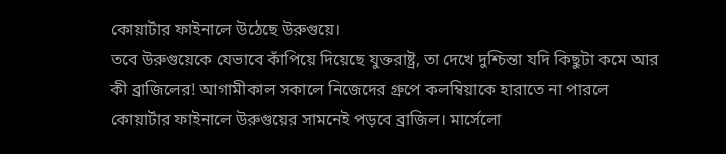কোয়ার্টার ফাইনালে উঠেছে উরুগুয়ে।
তবে উরুগুয়েকে যেভাবে কাঁপিয়ে দিয়েছে যুক্তরাষ্ট্র, তা দেখে দুশ্চিন্তা যদি কিছুটা কমে আর কী ব্রাজিলের! আগামীকাল সকালে নিজেদের গ্রুপে কলম্বিয়াকে হারাতে না পারলে কোয়ার্টার ফাইনালে উরুগুয়ের সামনেই পড়বে ব্রাজিল। মার্সেলো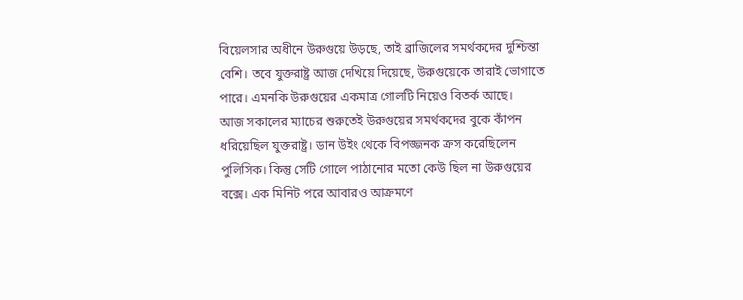বিয়েলসার অধীনে উরুগুয়ে উড়ছে, তাই ব্রাজিলের সমর্থকদের দুশ্চিন্তা বেশি। তবে যুক্তরাষ্ট্র আজ দেখিয়ে দিয়েছে, উরুগুয়েকে তারাই ভোগাতে পারে। এমনকি উরুগুয়ের একমাত্র গোলটি নিয়েও বিতর্ক আছে।
আজ সকালের ম্যাচের শুরুতেই উরুগুয়ের সমর্থকদের বুকে কাঁপন ধরিয়েছিল যুক্তরাষ্ট্র। ডান উইং থেকে বিপজ্জনক ক্রস করেছিলেন পুলিসিক। কিন্তু সেটি গোলে পাঠানোর মতো কেউ ছিল না উরুগুয়ের বক্সে। এক মিনিট পরে আবারও আক্রমণে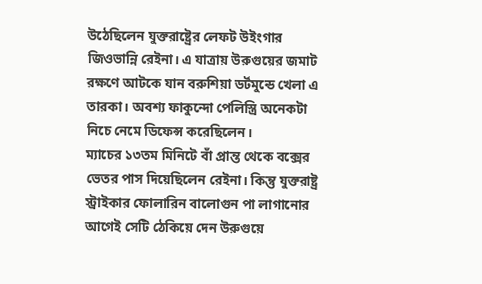উঠেছিলেন যুক্তরাষ্ট্রের লেফট উইংগার জিওভান্নি রেইনা। এ যাত্রায় উরুগুয়ের জমাট রক্ষণে আটকে যান বরুশিয়া ডর্টমুন্ডে খেলা এ তারকা। অবশ্য ফাকুন্দো পেলিস্ত্রি অনেকটা নিচে নেমে ডিফেন্স করেছিলেন।
ম্যাচের ১৩তম মিনিটে বাঁ প্রান্ত থেকে বক্সের ভেতর পাস দিয়েছিলেন রেইনা। কিন্তু যুক্তরাষ্ট্র স্ট্রাইকার ফোলারিন বালোগুন পা লাগানোর আগেই সেটি ঠেকিয়ে দেন উরুগুয়ে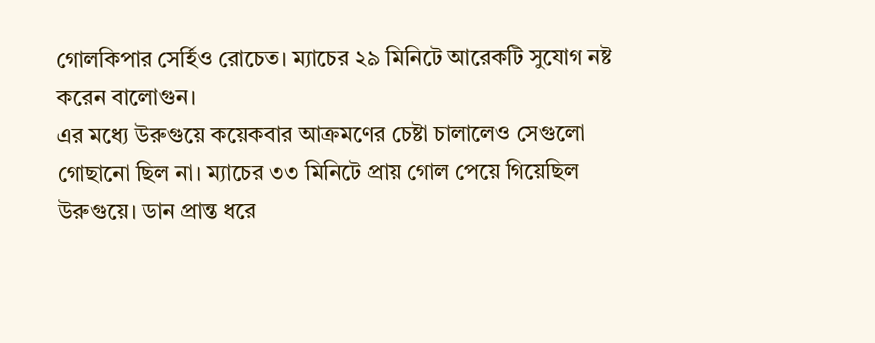গোলকিপার সের্হিও রোচেত। ম্যাচের ২৯ মিনিটে আরেকটি সুযোগ নষ্ট করেন বালোগুন।
এর মধ্যে উরুগুয়ে কয়েকবার আক্রমণের চেষ্টা চালালেও সেগুলো গোছানো ছিল না। ম্যাচের ৩৩ মিনিটে প্রায় গোল পেয়ে গিয়েছিল উরুগুয়ে। ডান প্রান্ত ধরে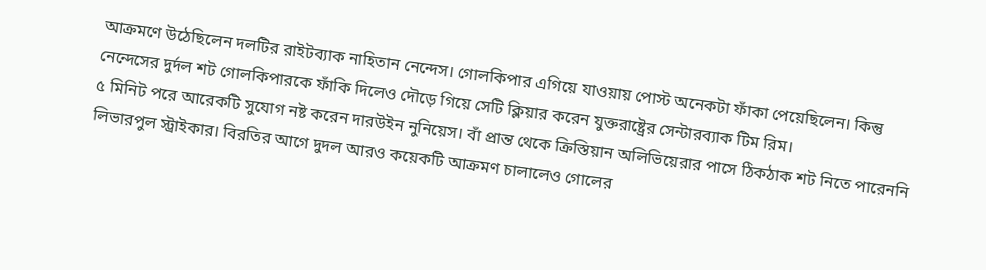আক্রমণে উঠেছিলেন দলটির রাইটব্যাক নাহিতান নেন্দেস। গোলকিপার এগিয়ে যাওয়ায় পোস্ট অনেকটা ফাঁকা পেয়েছিলেন। কিন্তু নেন্দেসের দুর্দল শট গোলকিপারকে ফাঁকি দিলেও দৌড়ে গিয়ে সেটি ক্লিয়ার করেন যুক্তরাষ্ট্রের সেন্টারব্যাক টিম রিম।
৫ মিনিট পরে আরেকটি সুযোগ নষ্ট করেন দারউইন নুনিয়েস। বাঁ প্রান্ত থেকে ক্রিস্তিয়ান অলিভিয়েরার পাসে ঠিকঠাক শট নিতে পারেননি লিভারপুল স্ট্রাইকার। বিরতির আগে দুদল আরও কয়েকটি আক্রমণ চালালেও গোলের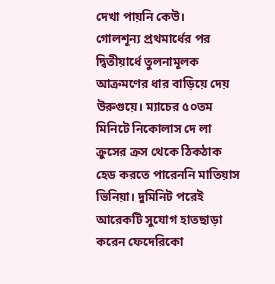দেখা পায়নি কেউ।
গোলশূন্য প্রথমার্ধের পর দ্বিতীয়ার্ধে তুলনামূলক আক্রমণের ধার বাড়িয়ে দেয় উরুগুয়ে। ম্যাচের ৫০তম মিনিটে নিকোলাস দে লা ক্রুসের ক্রস থেকে ঠিকঠাক হেড করতে পারেননি মাতিয়াস ভিনিয়া। দুমিনিট পরেই আরেকটি সুযোগ হাতছাড়া করেন ফেদেরিকো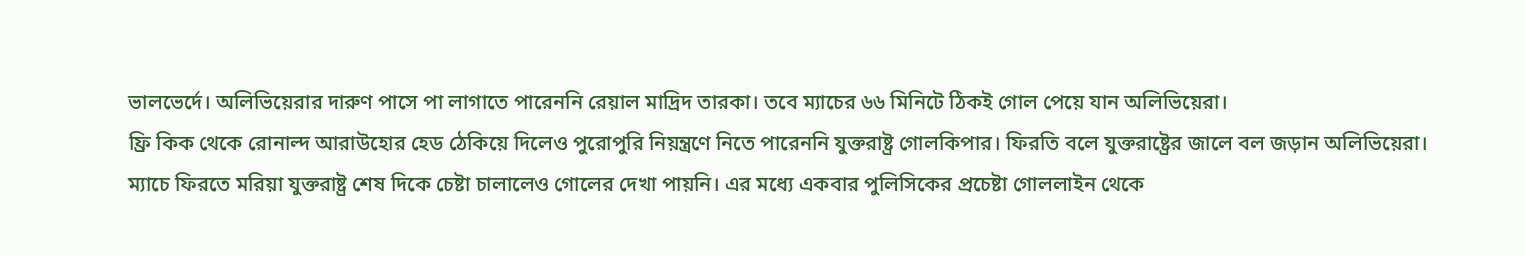ভালভের্দে। অলিভিয়েরার দারুণ পাসে পা লাগাতে পারেননি রেয়াল মাদ্রিদ তারকা। তবে ম্যাচের ৬৬ মিনিটে ঠিকই গোল পেয়ে যান অলিভিয়েরা।
ফ্রি কিক থেকে রোনাল্দ আরাউহোর হেড ঠেকিয়ে দিলেও পুরোপুরি নিয়ন্ত্রণে নিতে পারেননি যুক্তরাষ্ট্র গোলকিপার। ফিরতি বলে যুক্তরাষ্ট্রের জালে বল জড়ান অলিভিয়েরা।
ম্যাচে ফিরতে মরিয়া যুক্তরাষ্ট্র শেষ দিকে চেষ্টা চালালেও গোলের দেখা পায়নি। এর মধ্যে একবার পুলিসিকের প্রচেষ্টা গোললাইন থেকে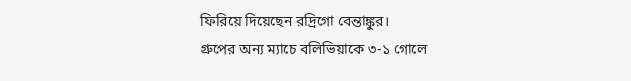ফিরিয়ে দিয়েছেন রদ্রিগো বেন্তাঙ্কুর।
গ্রুপের অন্য ম্যাচে বলিভিয়াকে ৩-১ গোলে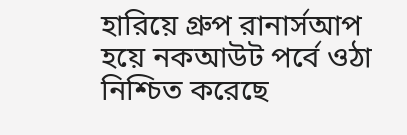হারিয়ে গ্রুপ রানার্সআপ হয়ে নকআউট পর্বে ওঠা নিশ্চিত করেছে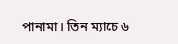পানামা। তিন ম্যাচে ৬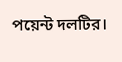পয়েন্ট দলটির।